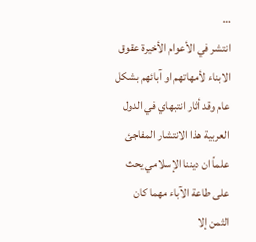…
انتشر في الأعوام الأخيرة عقوق الابناء لأمهاتهم او آبائهم بشكل عام وقد أثار انتبهاي في الدول العربية هذا الانتشار المفاجئ علماً ان ديننا الإسلامي يحث على طاعة الآباء مهما كان الثمن إلا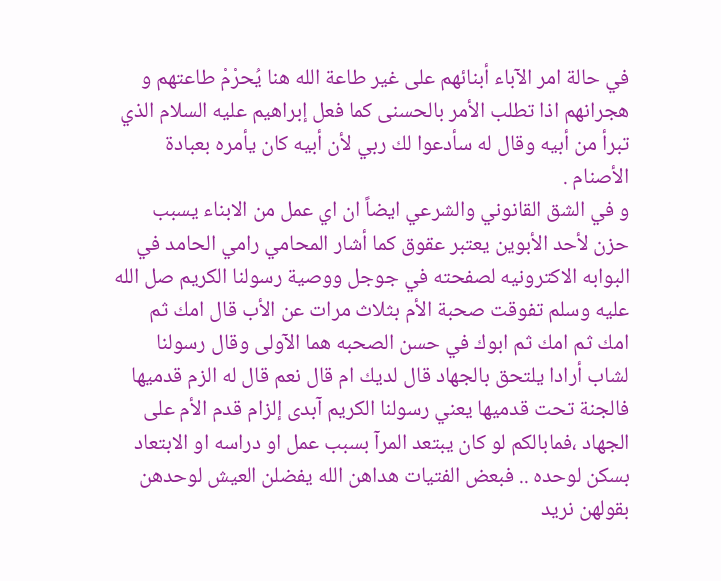في حالة امر الآباء أبنائهم على غير طاعة الله هنا يُحرْمْ طاعتهم و هجرانهم اذا تطلب الأمر بالحسنى كما فعل إبراهيم عليه السلام الذي تبرأ من أبيه وقال له سأدعوا لك ربي لأن أبيه كان يأمره بعبادة الأصنام .
و في الشق القانوني والشرعي ايضاً ان اي عمل من الابناء يسبب حزن لأحد الأبوين يعتبر عقوق كما أشار المحامي رامي الحامد في البوابه الاكترونيه لصفحته في جوجل ووصية رسولنا الكريم صل الله عليه وسلم تفوقت صحبة الأم بثلاث مرات عن الأب قال امك ثم امك ثم امك ثم ابوك في حسن الصحبه هما الآولى وقال رسولنا لشاب أرادا يلتحق بالجهاد قال لديك ام قال نعم قال له الزم قدميها فالجنة تحت قدميها يعني رسولنا الكريم آبدى إلزام قدم الأم على الجهاد ،فمابالكم لو كان يبتعد المرآ بسبب عمل او دراسه او الابتعاد بسكن لوحده .. فبعض الفتيات هداهن الله يفضلن العيش لوحدهن بقولهن نريد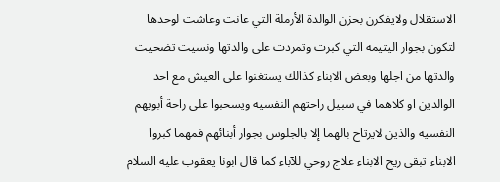الاستقلال ولايفكرن بحزن الوالدة الأرملة التي عانت وعاشت لوحدها لتكون بجوار اليتيمه التي كبرت وتمردت على والدتها ونسيت تضحيت والدتها من اجلها وبعض الابناء كذالك يستغنوا على العيش مع احد الوالدين او كلاهما في سبيل راحتهم النفسيه ويسحبوا على راحة أبويهم النفسيه والذين لايرتاح بالهما إلا بالجلوس بجوار أبنائهم فمهما كبروا الابناء تبقى ريح الابناء علاج روحي للآباء كما قال ابونا يعقوب عليه السلام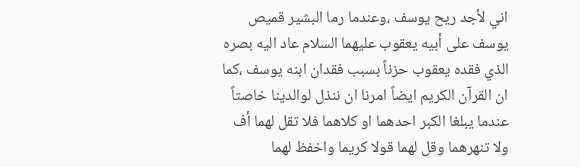اني لأجد ريح يوسف ،وعندما رما البشير قميص يوسف على أبيه يعقوب عليهما السلام عاد اليه بصره الذي فقده يعقوب حزناً بسبب فقدان ابنه يوسف ،كما ان القرآن الكريم ايضاً امرنا ان ننذل لوالدينا خاصتاً عندما يبلغا الكبر احدهما او كلاهما فلا تقل لهما أف ولا تنهرهما وقل لهما قولا كريما واخفظ لهما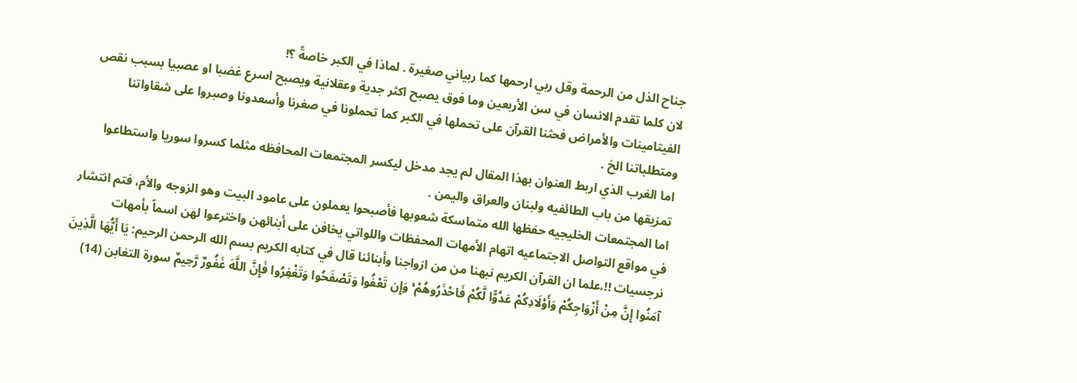جناح الذل من الرحمة وقل ربي ارحمها كما ربياني صغيرة . لماذا في الكبر خاصةً ؟!
لان كلما تقدم الانسان في سن الأربعين وما فوق يصبح اكثر جدية وعقلانية ويصبح اسرع غضبا او عصبيا بسبب نقص الفيتامينات والأمراض فحثنا القرآن على تحملها في الكبر كما تحملونا في صغرنا وأسعدونا وصبروا على شقاواتنا ومتطلباتنا الخ .
اما الغرب الذي اربط العنوان بهذا المقال لم يجد مدخل ليكسر المجتمعات المحافظه مثلما كسروا سوريا واستطاعوا تمزيقها من باب الطائفيه ولبنان والعراق واليمن .
اما المجتمعات الخليجيه حفظها الله متماسكة شعوبها فأصبحوا يعملون على عامود البيت وهو الزوجه والأم، فتم انتشار في مواقع التواصل الاجتماعيه اتهام الأمهات المحفظات واللواتي يخافن على أبنائهن واخترعوا لهن اسماً بأمهات نرجسيات !!،علما ان القرآن الكريم نبهنا من من ازواجنا وأبنائنا قال في كتابه الكريم بسم الله الرحمن الرحيم: يَا أَيُّهَا الَّذِينَ آمَنُوا إِنَّ مِنْ أَزْوَاجِكُمْ وَأَوْلَادِكُمْ عَدُوًّا لَّكُمْ فَاحْذَرُوهُمْ ۚ وَإِن تَعْفُوا وَتَصْفَحُوا وَتَغْفِرُوا فَإِنَّ اللَّهَ غَفُورٌ رَّحِيمٌ سورة التغابن (14)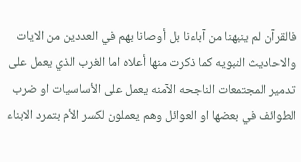فالقرآن لم ينبهنا من آباءنا بل أوصانا بهم في العددين من الايات والاحاديث النبويه كما ذكرت منها أعلاه اما الغرب الذي يعمل على تدمير المجتمعات الناجحه الآمنه يعمل على الأساسيات او ضرب الطوائف في بعضها او العوائل وهم يعملون لكسر الأم بتمرد الابناء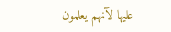عليها لآنهم يعلمون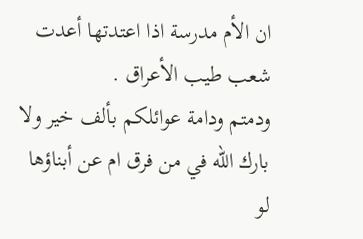ان الأم مدرسة اذا اعتدتها أعدت شعب طيب الأعراق .
ودمتم ودامة عوائلكم بألف خير ولا بارك الله في من فرق ام عن أبناؤها لو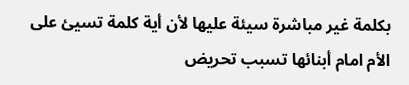بكلمة غير مباشرة سيئة عليها لأن أية كلمة تسيئ على الأم امام أبنائها تسبب تحريض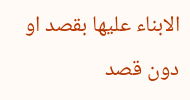الابناء عليها بقصد او دون قصد